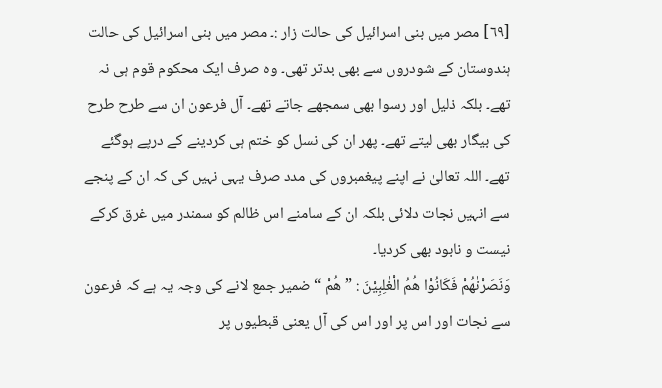[٦٩] مصر میں بنی اسرائیل کی حالت زار :۔ مصر میں بنی اسرائیل کی حالت ہندوستان کے شودروں سے بھی بدتر تھی۔ وہ صرف ایک محکوم قوم ہی نہ تھے۔ بلکہ ذلیل اور رسوا بھی سمجھے جاتے تھے۔ آل فرعون ان سے طرح طرح کی بیگار بھی لیتے تھے۔ پھر ان کی نسل کو ختم ہی کردینے کے درپے ہوگئے تھے۔ اللہ تعالیٰ نے اپنے پیغمبروں کی مدد صرف یہی نہیں کی کہ ان کے پنجے سے انہیں نجات دلائی بلکہ ان کے سامنے اس ظالم کو سمندر میں غرق کرکے نیست و نابود بھی کردیا۔
وَنَصَرْنٰهُمْ فَكَانُوْا هُمُ الْغٰلِبِيْنَ : ” ھُمْ “ ضمیر جمع لانے کی وجہ یہ ہے کہ فرعون سے نجات اور اس پر اور اس کی آل یعنی قبطیوں پر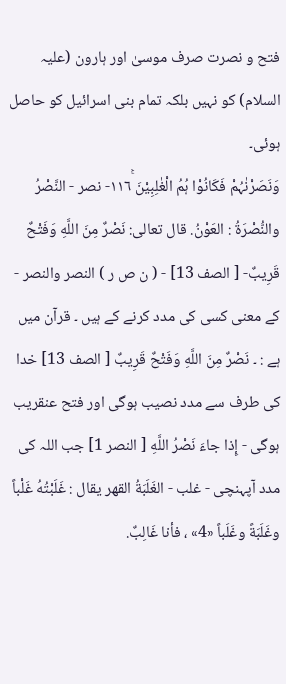فتح و نصرت صرف موسیٰ اور ہارون (علیہ السلام) کو نہیں بلکہ تمام بنی اسرائیل کو حاصل ہوئی۔
وَنَصَرْنٰہُمْ فَكَانُوْا ہُمُ الْغٰلِبِيْنَ ١١٦ۚ- نصر - النَّصْرُ والنُّصْرَةُ : العَوْنُ. قال تعالی: نَصْرٌ مِنَ اللَّهِ وَفَتْحٌ قَرِيبٌ- [ الصف 13] - ( ن ص ر ) النصر والنصر - کے معنی کسی کی مدد کرنے کے ہیں ۔ قرآن میں ہے : ۔ نَصْرٌ مِنَ اللَّهِ وَفَتْحٌ قَرِيبٌ [ الصف 13] خدا کی طرف سے مدد نصیب ہوگی اور فتح عنقریب ہوگی - إِذا جاءَ نَصْرُ اللَّهِ [ النصر 1] جب اللہ کی مدد آپہنچی - غلب - الغَلَبَةُ القهر يقال : غَلَبْتُهُ غَلْباً وغَلَبَةً وغَلَباً «4» ، فأنا غَالِبٌ.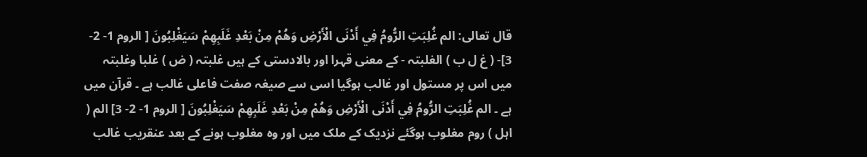قال تعالی: الم غُلِبَتِ الرُّومُ فِي أَدْنَى الْأَرْضِ وَهُمْ مِنْ بَعْدِ غَلَبِهِمْ سَيَغْلِبُونَ [ الروم 1- 2- 3]- ( غ ل ب ) الغلبتہ - کے معنی قہرا اور بالادستی کے ہیں غلبتہ ( ض ) غلبا وغلبتہ میں اس پر مستول اور غالب ہوگیا اسی سے صیغہ صفت فاعلی غالب ہے ۔ قرآن میں ہے ۔ الم غُلِبَتِ الرُّومُ فِي أَدْنَى الْأَرْضِ وَهُمْ مِنْ بَعْدِ غَلَبِهِمْ سَيَغْلِبُونَ [ الروم 1- 2- 3] الم ( اہل ) روم مغلوب ہوگئے نزدیک کے ملک میں اور وہ مغلوب ہونے کے بعد عنقریب غالب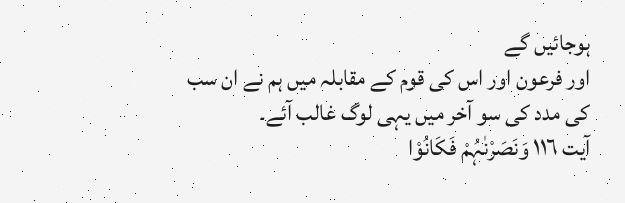ہوجائیں گے
اور فرعون اور اس کی قوم کے مقابلہ میں ہم نے ان سب کی مدد کی سو آخر میں یہی لوگ غالب آئے۔
آیت ١١٦ وَنَصَرْنٰہُمْ فَکَانُوْا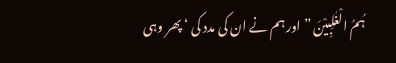ہُمُ الْغٰلِبِیْنَ ” اور ہم نے ان کی مدد کی ‘ پھر وہی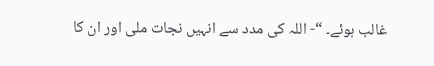غالب ہوئے۔ “- اللہ کی مدد سے انہیں نجات ملی اور ان کا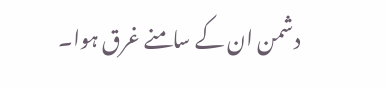دشمن ان کے سامنے غرق ہوا۔